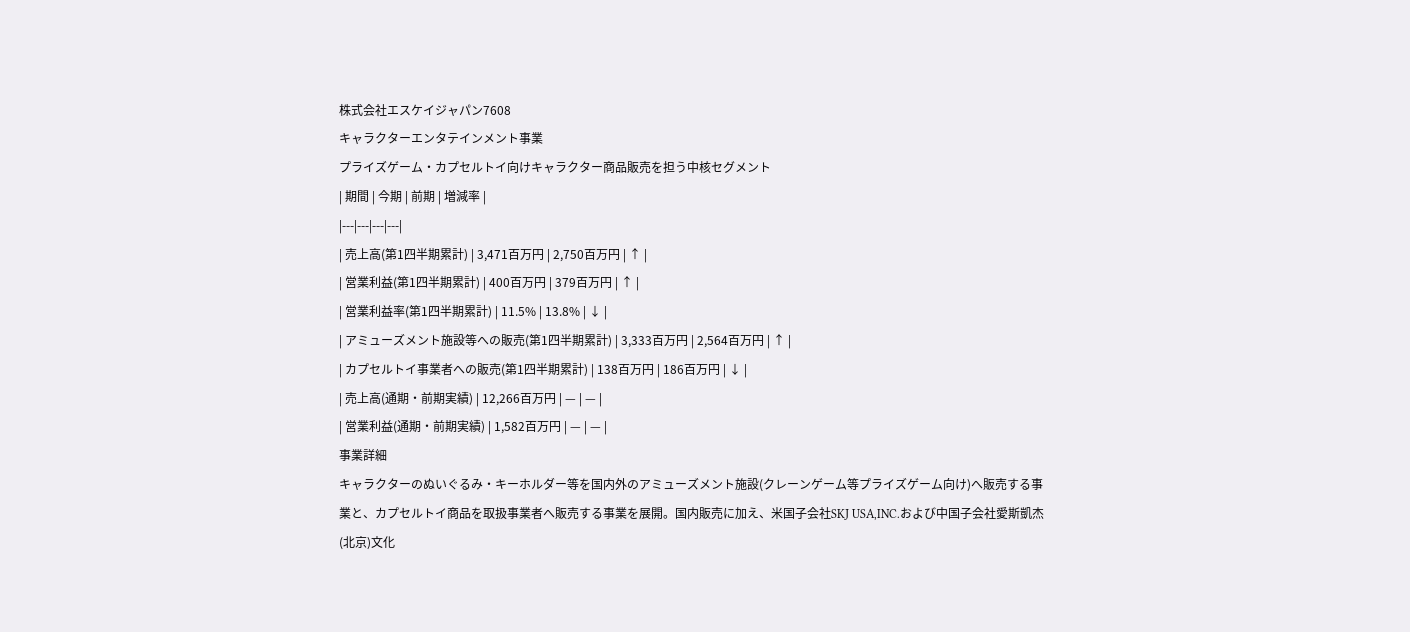株式会社エスケイジャパン7608
キャラクターエンタテインメント事業
プライズゲーム・カプセルトイ向けキャラクター商品販売を担う中核セグメント
| 期間 | 今期 | 前期 | 増減率 |
|---|---|---|---|
| 売上高(第1四半期累計) | 3,471百万円 | 2,750百万円 | ↑ |
| 営業利益(第1四半期累計) | 400百万円 | 379百万円 | ↑ |
| 営業利益率(第1四半期累計) | 11.5% | 13.8% | ↓ |
| アミューズメント施設等への販売(第1四半期累計) | 3,333百万円 | 2,564百万円 | ↑ |
| カプセルトイ事業者への販売(第1四半期累計) | 138百万円 | 186百万円 | ↓ |
| 売上高(通期・前期実績) | 12,266百万円 | — | — |
| 営業利益(通期・前期実績) | 1,582百万円 | — | — |
事業詳細
キャラクターのぬいぐるみ・キーホルダー等を国内外のアミューズメント施設(クレーンゲーム等プライズゲーム向け)へ販売する事業と、カプセルトイ商品を取扱事業者へ販売する事業を展開。国内販売に加え、米国子会社SKJ USA,INC.および中国子会社愛斯凱杰(北京)文化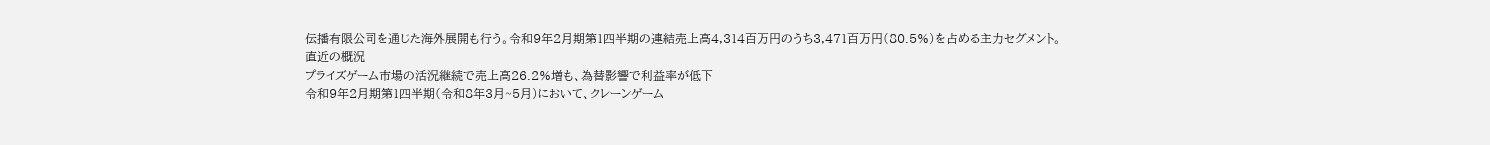伝播有限公司を通じた海外展開も行う。令和9年2月期第1四半期の連結売上高4,314百万円のうち3,471百万円(80.5%)を占める主力セグメント。
直近の概況
プライズゲーム市場の活況継続で売上高26.2%増も、為替影響で利益率が低下
令和9年2月期第1四半期(令和8年3月~5月)において、クレーンゲーム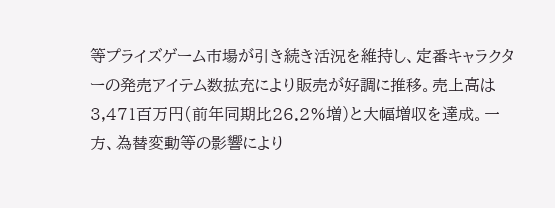等プライズゲーム市場が引き続き活況を維持し、定番キャラクターの発売アイテム数拡充により販売が好調に推移。売上高は3,471百万円(前年同期比26.2%増)と大幅増収を達成。一方、為替変動等の影響により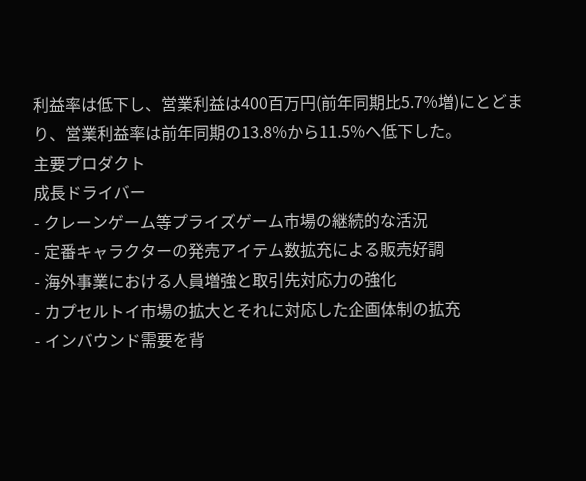利益率は低下し、営業利益は400百万円(前年同期比5.7%増)にとどまり、営業利益率は前年同期の13.8%から11.5%へ低下した。
主要プロダクト
成長ドライバー
- クレーンゲーム等プライズゲーム市場の継続的な活況
- 定番キャラクターの発売アイテム数拡充による販売好調
- 海外事業における人員増強と取引先対応力の強化
- カプセルトイ市場の拡大とそれに対応した企画体制の拡充
- インバウンド需要を背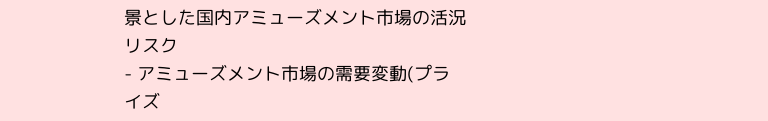景とした国内アミューズメント市場の活況
リスク
- アミューズメント市場の需要変動(プライズ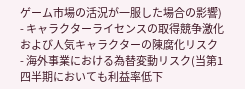ゲーム市場の活況が一服した場合の影響)
- キャラクターライセンスの取得競争激化および人気キャラクターの陳腐化リスク
- 海外事業における為替変動リスク(当第1四半期においても利益率低下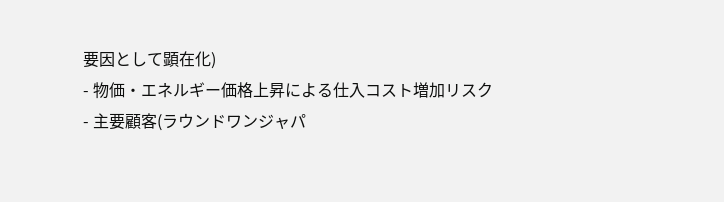要因として顕在化)
- 物価・エネルギー価格上昇による仕入コスト増加リスク
- 主要顧客(ラウンドワンジャパ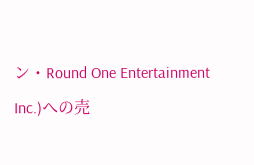ン・Round One Entertainment Inc.)への売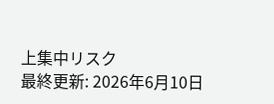上集中リスク
最終更新: 2026年6月10日